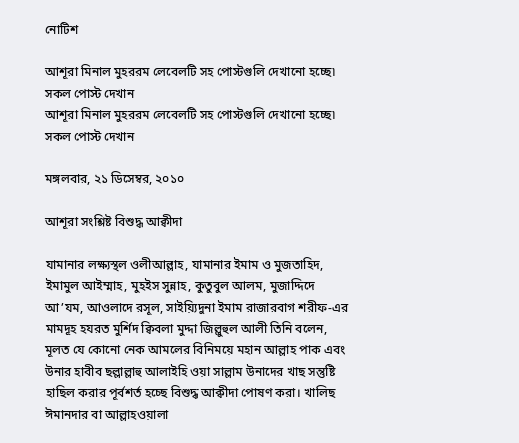নোটিশ

আশূরা মিনাল মুহররম লেবেলটি সহ পোস্টগুলি দেখানো হচ্ছে৷ সকল পোস্ট দেখান
আশূরা মিনাল মুহররম লেবেলটি সহ পোস্টগুলি দেখানো হচ্ছে৷ সকল পোস্ট দেখান

মঙ্গলবার, ২১ ডিসেম্বর, ২০১০

আশূরা সংশ্লিষ্ট বিশুদ্ধ আক্বীদা

যামানার লক্ষ্যস্থল ওলীআল্লাহ, যামানার ইমাম ও মুজতাহিদ, ইমামুল আইম্মাহ, মুহইস সুন্নাহ, কুতুবুল আলম, মুজাদ্দিদে আ’যম, আওলাদে রসূল, সাইয়্যিদুনা ইমাম রাজারবাগ শরীফ-এর মামদূহ হযরত মুর্শিদ ক্বিবলা মুদ্দা জিল্লুহুল আলী তিনি বলেন, মূলত যে কোনো নেক আমলের বিনিময়ে মহান আল্লাহ পাক এবং উনার হাবীব ছল্লাল্লাহু আলাইহি ওয়া সাল্লাম উনাদের খাছ সন্তুষ্টি হাছিল করার পূর্বশর্ত হচ্ছে বিশুদ্ধ আক্বীদা পোষণ করা। খালিছ ঈমানদার বা আল্লাহওয়ালা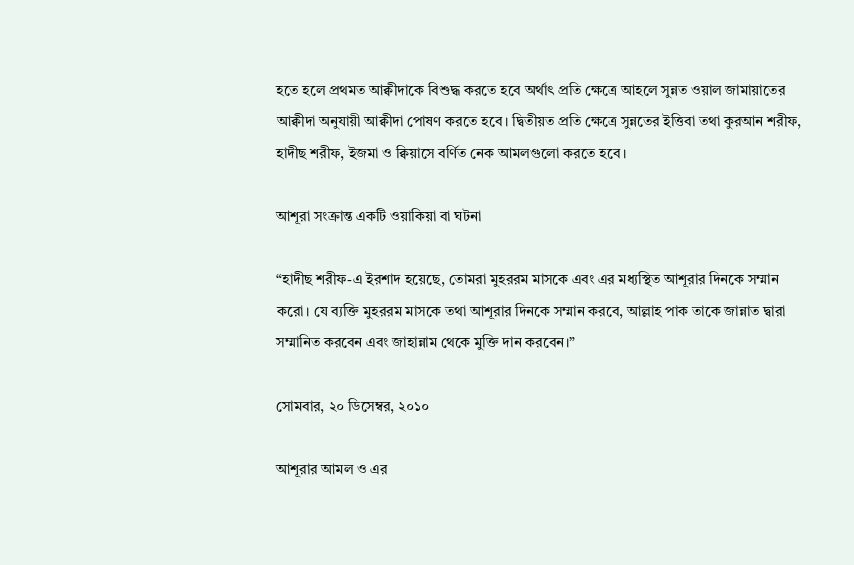হতে হলে প্রথমত আক্বীদাকে বিশুদ্ধ করতে হবে অর্থাৎ প্রতি ক্ষেত্রে আহলে সুন্নত ওয়াল জামায়াতের আক্বীদা অনুযায়ী আক্বীদা পোষণ করতে হবে। দ্বিতীয়ত প্রতি ক্ষেত্রে সুন্নতের ইত্তিবা তথা কুরআন শরীফ, হাদীছ শরীফ, ইজমা ও ক্বিয়াসে বর্ণিত নেক আমলগুলো করতে হবে।

আশূরা সংক্রান্ত একটি ওয়াকিয়া বা ঘটনা

“হাদীছ শরীফ-এ ইরশাদ হয়েছে, তোমরা মুহররম মাসকে এবং এর মধ্যস্থিত আশূরার দিনকে সম্মান করো। যে ব্যক্তি মুহররম মাসকে তথা আশূরার দিনকে সম্মান করবে, আল্লাহ পাক তাকে জান্নাত দ্বারা সম্মানিত করবেন এবং জাহান্নাম থেকে মুক্তি দান করবেন।”

সোমবার, ২০ ডিসেম্বর, ২০১০

আশূরার আমল ও এর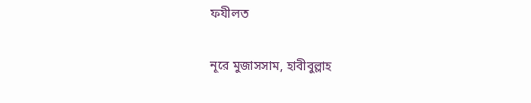ফযীলত

নূরে মুজাসসাম, হাবীবুল্লাহ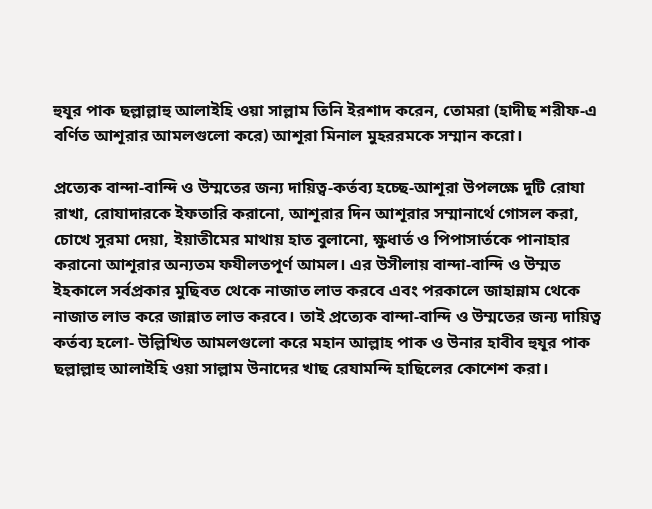হুযূর পাক ছল্লাল্লাহু আলাইহি ওয়া সাল্লাম তিনি ইরশাদ করেন, তোমরা (হাদীছ শরীফ-এ বর্ণিত আশূরার আমলগুলো করে) আশূরা মিনাল মুহররমকে সম্মান করো।

প্রত্যেক বান্দা-বান্দি ও উম্মতের জন্য দায়িত্ব-কর্তব্য হচ্ছে-আশূরা উপলক্ষে দুটি রোযা রাখা, রোযাদারকে ইফতারি করানো, আশূরার দিন আশূরার সম্মানার্থে গোসল করা, চোখে সুরমা দেয়া, ইয়াতীমের মাথায় হাত বুলানো, ক্ষুধার্ত ও পিপাসার্তকে পানাহার করানো আশূরার অন্যতম ফযীলতপূর্ণ আমল। এর উসীলায় বান্দা-বান্দি ও উম্মত ইহকালে সর্বপ্রকার মুছিবত থেকে নাজাত লাভ করবে এবং পরকালে জাহান্নাম থেকে নাজাত লাভ করে জান্নাত লাভ করবে। তাই প্রত্যেক বান্দা-বান্দি ও উম্মতের জন্য দায়িত্ব কর্তব্য হলো- উল্লিখিত আমলগুলো করে মহান আল্লাহ পাক ও উনার হাবীব হুযূর পাক ছল্লাল্লাহু আলাইহি ওয়া সাল্লাম উনাদের খাছ রেযামন্দি হাছিলের কোশেশ করা।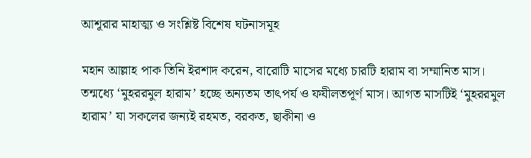আশূরার মাহাত্ম্য ও সংশ্লিষ্ট বিশেষ ঘটনাসমূহ

মহান আল্লাহ পাক তিনি ইরশাদ করেন, বারোটি মাসের মধ্যে চারটি হারাম বা সম্মানিত মাস। তন্মধ্যে ‘মুহররমুল হারাম’ হচ্ছে অন্যতম তাৎপর্য ও ফযীলতপূর্ণ মাস। আগত মাসটিই ‘মুহররমুল হারাম’ যা সকলের জন্যই রহমত, বরকত, ছাকীনা ও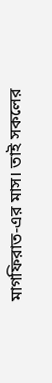মাগফিরাত-এর মাস। তাই সকলের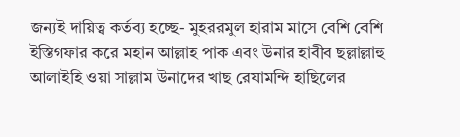জন্যই দায়িত্ব কর্তব্য হচ্ছে- মুহররমুল হারাম মাসে বেশি বেশি ইস্তিগফার করে মহান আল্লাহ পাক এবং উনার হাবীব ছল্লাল্লাহু আলাইহি ওয়া সাল্লাম উনাদের খাছ রেযামন্দি হাছিলের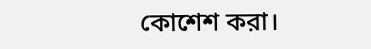কোশেশ করা।